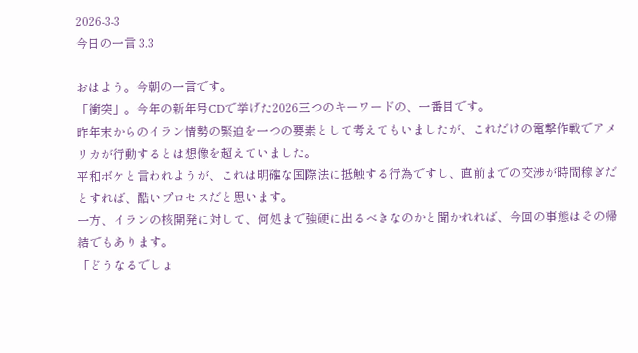2026-3-3
今日の一言 3.3

おはよう。今朝の一言です。
「衝突」。今年の新年号CDで挙げた2026三つのキーワードの、一番目です。
昨年末からのイラン情勢の緊迫を一つの要素として考えてもいましたが、これだけの電撃作戦でアメリカが行動するとは想像を超えていました。
平和ボケと言われようが、これは明確な国際法に抵触する行為ですし、直前までの交渉が時間稼ぎだとすれば、酷いプロセスだと思います。
一方、イランの核開発に対して、何処まで強硬に出るべきなのかと聞かれれば、今回の事態はその帰結でもあります。
「どうなるでしょ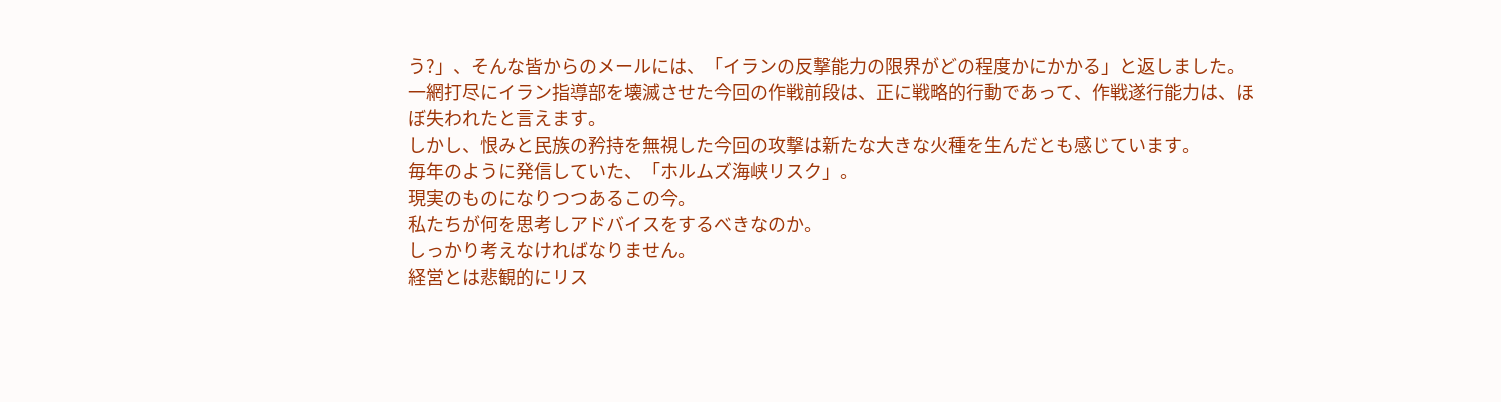う?」、そんな皆からのメールには、「イランの反撃能力の限界がどの程度かにかかる」と返しました。
一網打尽にイラン指導部を壊滅させた今回の作戦前段は、正に戦略的行動であって、作戦遂行能力は、ほぼ失われたと言えます。
しかし、恨みと民族の矜持を無視した今回の攻撃は新たな大きな火種を生んだとも感じています。
毎年のように発信していた、「ホルムズ海峡リスク」。
現実のものになりつつあるこの今。
私たちが何を思考しアドバイスをするべきなのか。
しっかり考えなければなりません。
経営とは悲観的にリス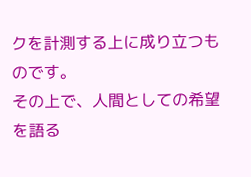クを計測する上に成り立つものです。
その上で、人間としての希望を語る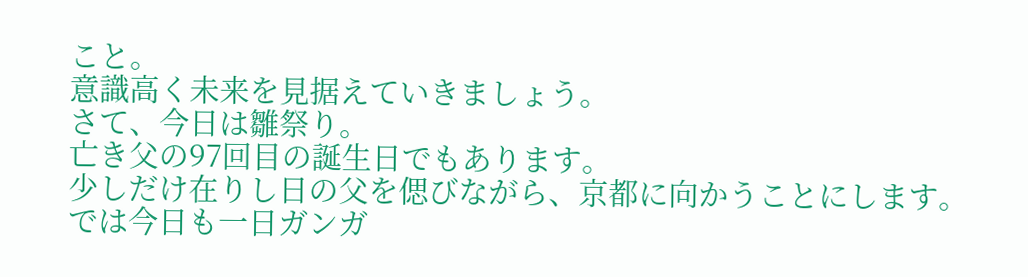こと。
意識高く未来を見据えていきましょう。
さて、今日は雛祭り。
亡き父の97回目の誕生日でもあります。
少しだけ在りし日の父を偲びながら、京都に向かうことにします。
では今日も一日ガンガ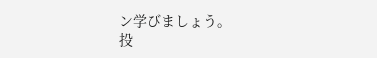ン学びましょう。
投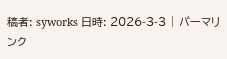稿者: syworks 日時: 2026-3-3 | パーマリンク